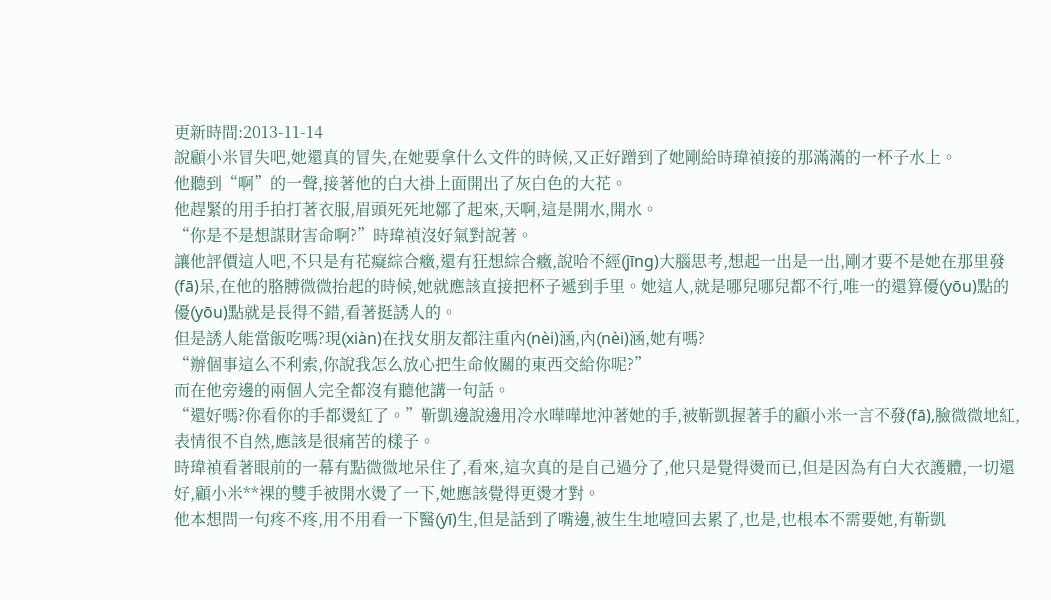更新時間:2013-11-14
說顧小米冒失吧,她還真的冒失,在她要拿什么文件的時候,又正好蹭到了她剛給時瑋禎接的那滿滿的一杯子水上。
他聽到“啊”的一聲,接著他的白大褂上面開出了灰白色的大花。
他趕緊的用手拍打著衣服,眉頭死死地鄒了起來,天啊,這是開水,開水。
“你是不是想謀財害命啊?”時瑋禎沒好氣對說著。
讓他評價這人吧,不只是有花癡綜合癥,還有狂想綜合癥,說哈不經(jīng)大腦思考,想起一出是一出,剛才要不是她在那里發(fā)呆,在他的胳膊微微抬起的時候,她就應該直接把杯子遞到手里。她這人,就是哪兒哪兒都不行,唯一的還算優(yōu)點的優(yōu)點就是長得不錯,看著挺誘人的。
但是誘人能當飯吃嗎?現(xiàn)在找女朋友都注重內(nèi)涵,內(nèi)涵,她有嗎?
“辦個事這么不利索,你說我怎么放心把生命攸關的東西交給你呢?”
而在他旁邊的兩個人完全都沒有聽他講一句話。
“還好嗎?你看你的手都燙紅了。”靳凱邊說邊用冷水嘩嘩地沖著她的手,被靳凱握著手的顧小米一言不發(fā),臉微微地紅,表情很不自然,應該是很痛苦的樣子。
時瑋禎看著眼前的一幕有點微微地呆住了,看來,這次真的是自己過分了,他只是覺得燙而已,但是因為有白大衣護體,一切還好,顧小米**裸的雙手被開水燙了一下,她應該覺得更燙才對。
他本想問一句疼不疼,用不用看一下醫(yī)生,但是話到了嘴邊,被生生地噎回去累了,也是,也根本不需要她,有靳凱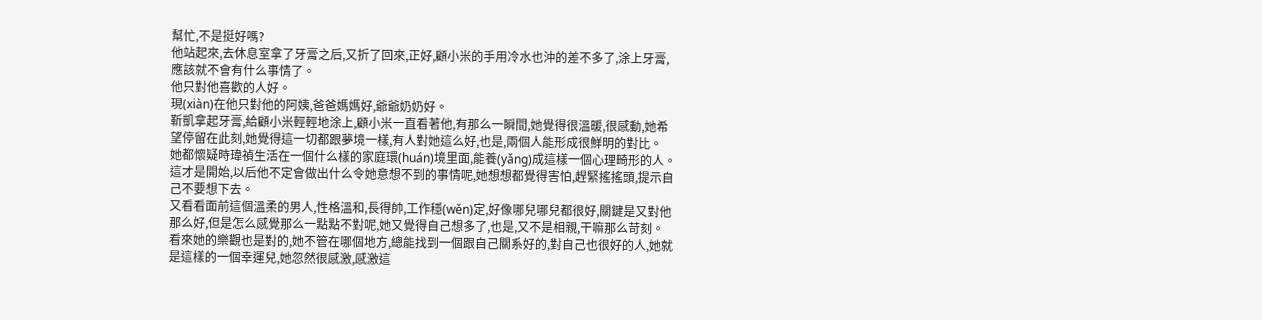幫忙,不是挺好嗎?
他站起來,去休息室拿了牙膏之后,又折了回來,正好,顧小米的手用冷水也沖的差不多了,涂上牙膏,應該就不會有什么事情了。
他只對他喜歡的人好。
現(xiàn)在他只對他的阿姨,爸爸媽媽好,爺爺奶奶好。
靳凱拿起牙膏,給顧小米輕輕地涂上,顧小米一直看著他,有那么一瞬間,她覺得很溫暖,很感動,她希望停留在此刻,她覺得這一切都跟夢境一樣,有人對她這么好,也是,兩個人能形成很鮮明的對比。
她都懷疑時瑋禎生活在一個什么樣的家庭環(huán)境里面,能養(yǎng)成這樣一個心理畸形的人。這才是開始,以后他不定會做出什么令她意想不到的事情呢,她想想都覺得害怕,趕緊搖搖頭,提示自己不要想下去。
又看看面前這個溫柔的男人,性格溫和,長得帥,工作穩(wěn)定,好像哪兒哪兒都很好,關鍵是又對他那么好,但是怎么感覺那么一點點不對呢,她又覺得自己想多了,也是,又不是相親,干嘛那么苛刻。
看來她的樂觀也是對的,她不管在哪個地方,總能找到一個跟自己關系好的,對自己也很好的人,她就是這樣的一個幸運兒,她忽然很感激,感激這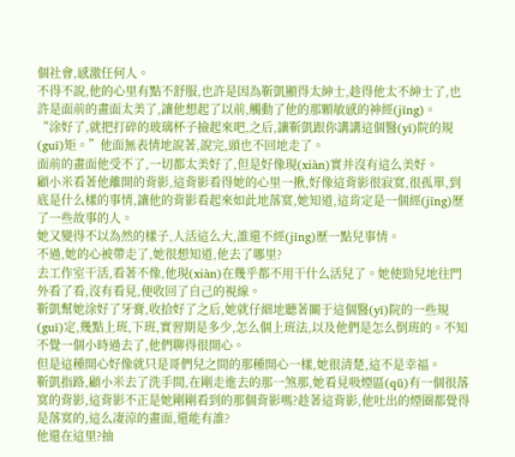個社會,感激任何人。
不得不說,他的心里有點不舒服,也許是因為靳凱顯得太紳士,趁得他太不紳士了,也許是面前的畫面太美了,讓他想起了以前,觸動了他的那顆敏感的神經(jīng)。
“涂好了,就把打碎的玻璃杯子撿起來吧,之后,讓靳凱跟你講講這個醫(yī)院的規(guī)矩。”他面無表情地說著,說完,頭也不回地走了。
面前的畫面他受不了,一切都太美好了,但是好像現(xiàn)實并沒有這么美好。
顧小米看著他離開的背影,這背影看得她的心里一揪,好像這背影很寂寞,很孤單,到底是什么樣的事情,讓他的背影看起來如此地落寞,她知道,這肯定是一個經(jīng)歷了一些故事的人。
她又變得不以為然的樣子,人活這么大,誰還不經(jīng)歷一點兒事情。
不過,她的心被帶走了,她很想知道,他去了哪里?
去工作室干活,看著不像,他現(xiàn)在幾乎都不用干什么活兒了。她使勁兒地往門外看了看,沒有看見,便收回了自己的視線。
靳凱幫她涂好了牙膏,收拾好了之后,她就仔細地聽著關于這個醫(yī)院的一些規(guī)定,幾點上班,下班,實習期是多少,怎么個上班法,以及他們是怎么倒班的。不知不覺一個小時過去了,他們聊得很開心。
但是這種開心好像就只是哥們兒之間的那種開心一樣,她很清楚,這不是幸福。
靳凱指路,顧小米去了洗手間,在剛走進去的那一煞那,她看見吸煙區(qū)有一個很落寞的背影,這背影不正是她剛剛看到的那個背影嗎?趁著這背影,他吐出的煙圈都覺得是落寞的,這么凄涼的畫面,還能有誰?
他還在這里?抽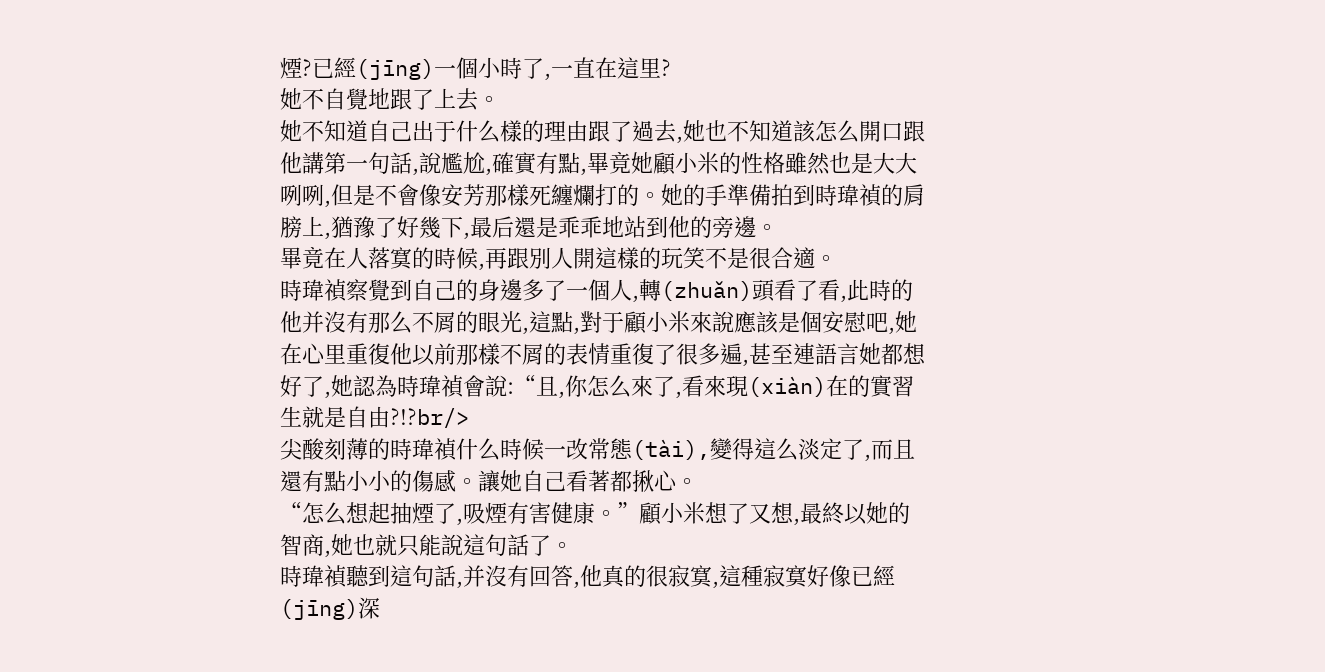煙?已經(jīng)一個小時了,一直在這里?
她不自覺地跟了上去。
她不知道自己出于什么樣的理由跟了過去,她也不知道該怎么開口跟他講第一句話,說尷尬,確實有點,畢竟她顧小米的性格雖然也是大大咧咧,但是不會像安芳那樣死纏爛打的。她的手準備拍到時瑋禎的肩膀上,猶豫了好幾下,最后還是乖乖地站到他的旁邊。
畢竟在人落寞的時候,再跟別人開這樣的玩笑不是很合適。
時瑋禎察覺到自己的身邊多了一個人,轉(zhuǎn)頭看了看,此時的他并沒有那么不屑的眼光,這點,對于顧小米來說應該是個安慰吧,她在心里重復他以前那樣不屑的表情重復了很多遍,甚至連語言她都想好了,她認為時瑋禎會說:“且,你怎么來了,看來現(xiàn)在的實習生就是自由?!?br/>
尖酸刻薄的時瑋禎什么時候一改常態(tài),變得這么淡定了,而且還有點小小的傷感。讓她自己看著都揪心。
“怎么想起抽煙了,吸煙有害健康。”顧小米想了又想,最終以她的智商,她也就只能說這句話了。
時瑋禎聽到這句話,并沒有回答,他真的很寂寞,這種寂寞好像已經(jīng)深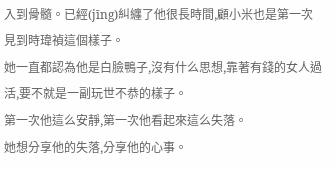入到骨髓。已經(jīng)糾纏了他很長時間,顧小米也是第一次見到時瑋禎這個樣子。
她一直都認為他是白臉鴨子,沒有什么思想,靠著有錢的女人過活,要不就是一副玩世不恭的樣子。
第一次他這么安靜,第一次他看起來這么失落。
她想分享他的失落,分享他的心事。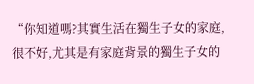“你知道嗎?其實生活在獨生子女的家庭,很不好,尤其是有家庭背景的獨生子女的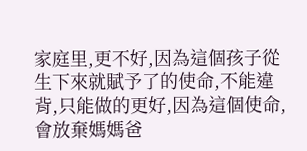家庭里,更不好,因為這個孩子從生下來就賦予了的使命,不能違背,只能做的更好,因為這個使命,會放棄媽媽爸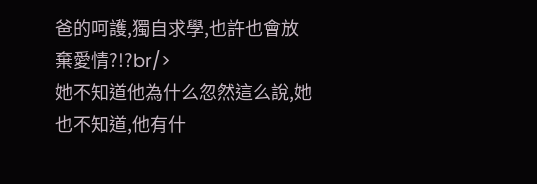爸的呵護,獨自求學,也許也會放棄愛情?!?br/>
她不知道他為什么忽然這么說,她也不知道,他有什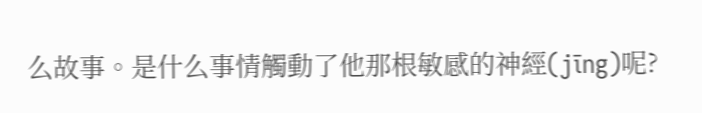么故事。是什么事情觸動了他那根敏感的神經(jīng)呢?